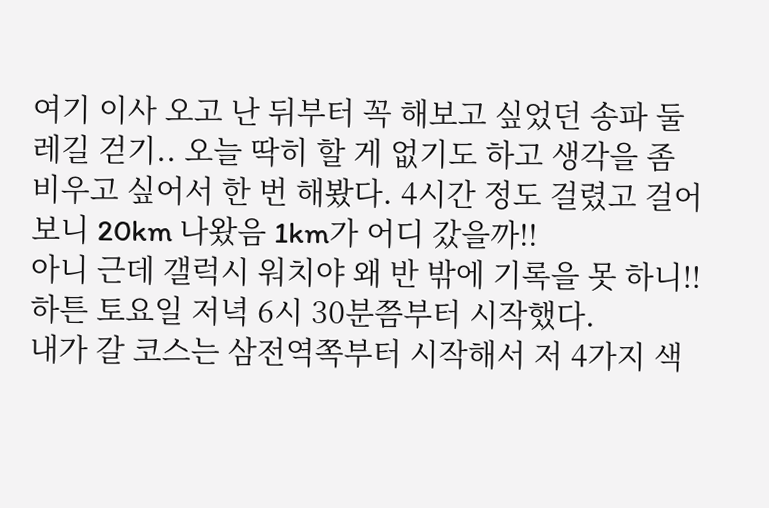여기 이사 오고 난 뒤부터 꼭 해보고 싶었던 송파 둘레길 걷기.. 오늘 딱히 할 게 없기도 하고 생각을 좀 비우고 싶어서 한 번 해봤다. 4시간 정도 걸렸고 걸어보니 20km 나왔음 1km가 어디 갔을까!!
아니 근데 갤럭시 워치야 왜 반 밖에 기록을 못 하니!! 하튼 토요일 저녁 6시 30분쯤부터 시작했다.
내가 갈 코스는 삼전역쪽부터 시작해서 저 4가지 색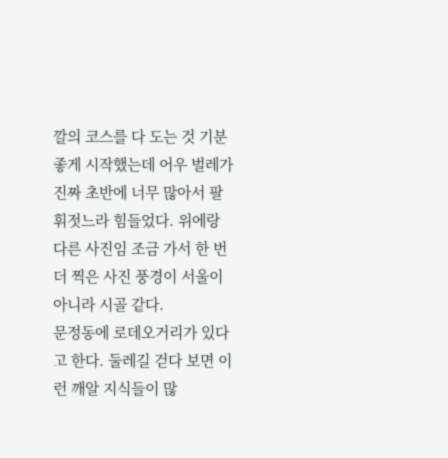깔의 코스를 다 도는 것 기분 좋게 시작했는데 어우 벌레가 진짜 초반에 너무 많아서 팔 휘젓느라 힘들었다. 위에랑 다른 사진임 조금 가서 한 번 더 찍은 사진 풍경이 서울이 아니라 시골 같다.
문정동에 로데오거리가 있다고 한다. 둘레길 걷다 보면 이런 깨알 지식들이 많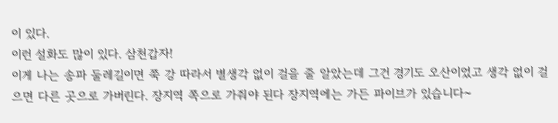이 있다.
이런 설화도 많이 있다. 삼천갑자!
이게 나는 송파 둘레길이면 쭉 강 따라서 별생각 없이 걸을 줄 알았는데 그건 경기도 오산이었고 생각 없이 걸으면 다른 곳으로 가버린다. 장지역 쪽으로 가줘야 된다 장지역에는 가든 파이브가 있습니다~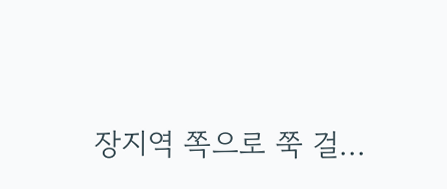장지역 쪽으로 쭉 걸...